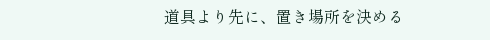道具より先に、置き場所を決める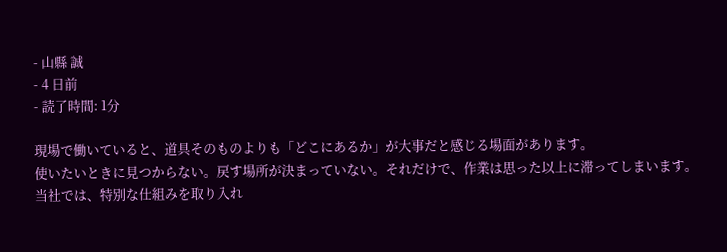- 山縣 誠
- 4 日前
- 読了時間: 1分

現場で働いていると、道具そのものよりも「どこにあるか」が大事だと感じる場面があります。
使いたいときに見つからない。戻す場所が決まっていない。それだけで、作業は思った以上に滞ってしまいます。
当社では、特別な仕組みを取り入れ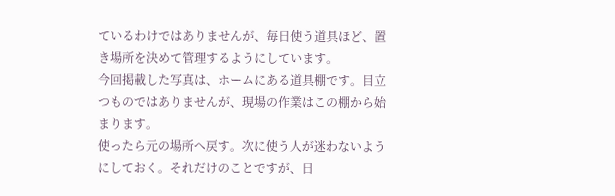ているわけではありませんが、毎日使う道具ほど、置き場所を決めて管理するようにしています。
今回掲載した写真は、ホームにある道具棚です。目立つものではありませんが、現場の作業はこの棚から始まります。
使ったら元の場所へ戻す。次に使う人が迷わないようにしておく。それだけのことですが、日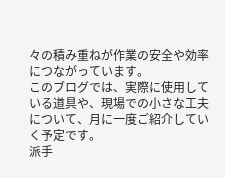々の積み重ねが作業の安全や効率につながっています。
このブログでは、実際に使用している道具や、現場での小さな工夫について、月に一度ご紹介していく予定です。
派手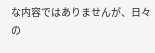な内容ではありませんが、日々の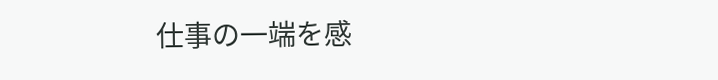仕事の一端を感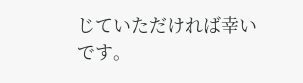じていただければ幸いです。